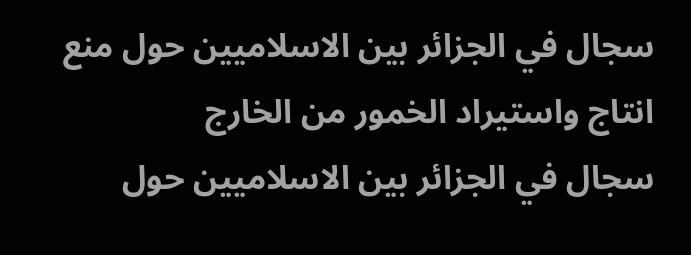سجال في الجزائر بين الاسلاميين حول منع انتاج واستيراد الخمور من الخارج
سجال في الجزائر بين الاسلاميين حول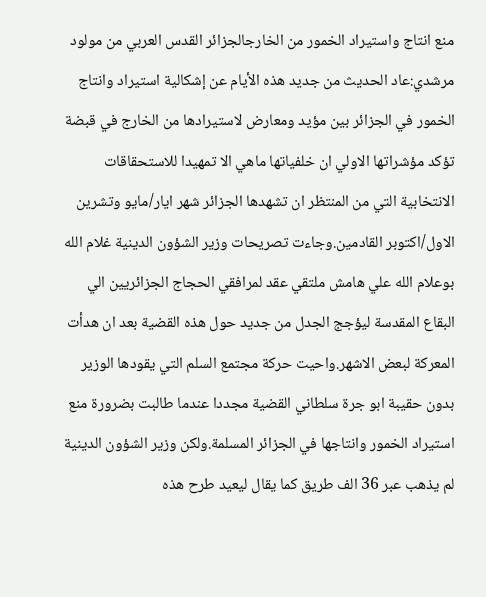منع انتاج واستيراد الخمور من الخارجالجزائر القدس العربي من مولود مرشدي:عاد الحديث من جديد هذه الأيام عن إشكالية استيراد وانتاج الخمور في الجزائر بين مؤيد ومعارض لاستيرادها من الخارج في قبضة تؤكد مؤشراتها الاولي ان خلفياتها ماهي الا تمهيدا للاستحقاقات الانتخابية التي من المنتظر ان تشهدها الجزائر شهر ايار/مايو وتشرين الاول/اكتوبر القادمين.وجاءت تصريحات وزير الشؤون الدينية غلام الله بوعلام الله علي هامش ملتقي عقد لمرافقي الحجاج الجزائريين الي البقاع المقدسة ليؤجج الجدل من جديد حول هذه القضية بعد ان هدأت المعركة لبعض الاشهر.واحيت حركة مجتمع السلم التي يقودها الوزير بدون حقيبة ابو جرة سلطاني القضية مجددا عندما طالبت بضرورة منع استيراد الخمور وانتاجها في الجزائر المسلمة.ولكن وزير الشؤون الدينية لم يذهب عبر 36 الف طريق كما يقال ليعيد طرح هذه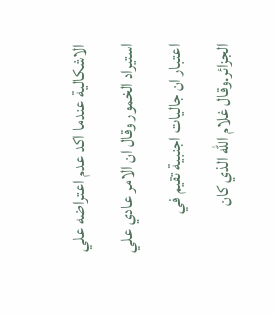الاشكالية عندما اكد عدم اعتراضه علي استيراد الخمور وقال ان الامر عادي علي اعتبار ان جاليات اجنبية تقيم في الجزائر.وقال غلام الله الذي كان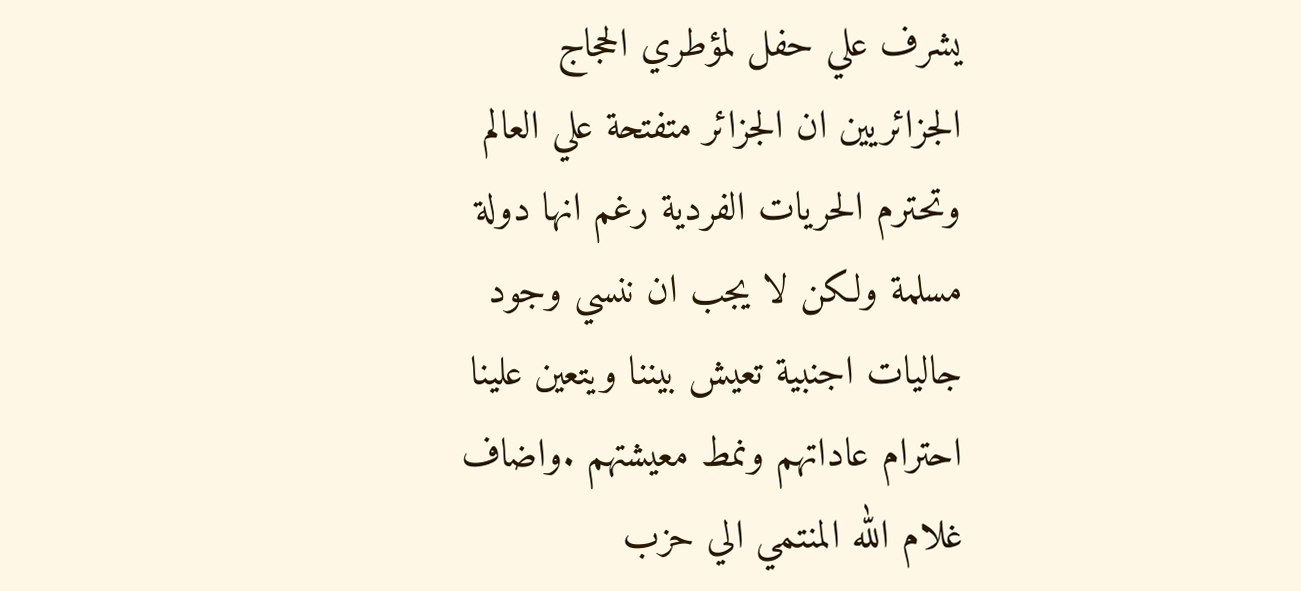يشرف علي حفل لمؤطري الحجاج الجزائريين ان الجزائر متفتحة علي العالم وتحترم الحريات الفردية رغم انها دولة مسلمة ولكن لا يجب ان ننسي وجود جاليات اجنبية تعيش بيننا ويتعين علينا احترام عاداتهم ونمط معيشتهم .واضاف غلام الله المنتمي الي حزب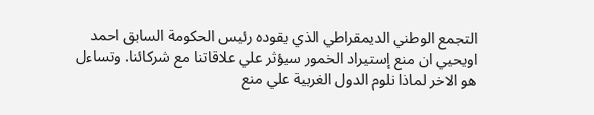التجمع الوطني الديمقراطي الذي يقوده رئيس الحكومة السابق احمد اويحيي ان منع إستيراد الخمور سيؤثر علي علاقاتنا مع شركائنا. وتساءل هو الاخر لماذا نلوم الدول الغربية علي منع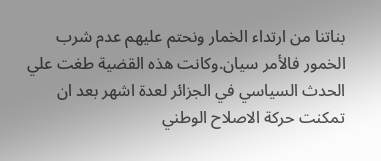بناتنا من ارتداء الخمار ونحتم عليهم عدم شرب الخمور فالأمر سيان.وكانت هذه القضية طغت علي الحدث السياسي في الجزائر لعدة اشهر بعد ان تمكنت حركة الاصلاح الوطني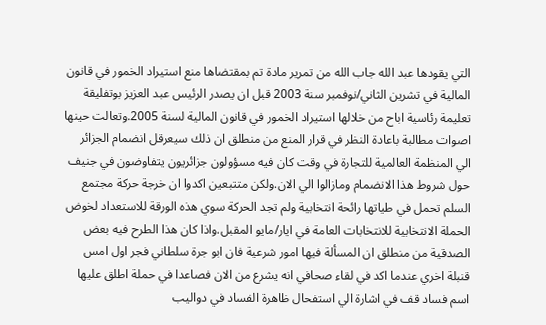التي يقودها عبد الله جاب الله من تمرير مادة تم بمقتضاها منع استيراد الخمور في قانون المالية في تشرين الثاني/نوفمبر سنة 2003 قبل ان يصدر الرئيس عبد العزيز بوتفليقة تعليمة رئاسية اباح من خلالها استيراد الخمور في قانون المالية لسنة 2005.وتعالت حينها اصوات مطالبة باعادة النظر في قرار المنع من منطلق ان ذلك سيعرقل انضمام الجزائر الي المنظمة العالمية للتجارة في وقت كان فيه مسؤولون جزائريون يتفاوضون في جنيف حول شروط هذا الانضمام ومازالوا الي الان.ولكن متتبعين اكدوا ان خرجة حركة مجتمع السلم تحمل في طياتها رائحة انتخابية ولم تجد الحركة سوي هذه الورقة للاستعداد لخوض الحملة الانتخابية للانتخابات العامة في ايار/مايو المقبل.واذا كان هذا الطرح فيه بعض الصدقية من منطلق ان المسألة فيها امور شرعية فان ابو جرة سلطاني فجر اول امس قنبلة اخري عندما اكد في لقاء صحافي انه يشرع من الان فصاعدا في حملة اطلق عليها اسم فساد قف في اشارة الي استفحال ظاهرة الفساد في دواليب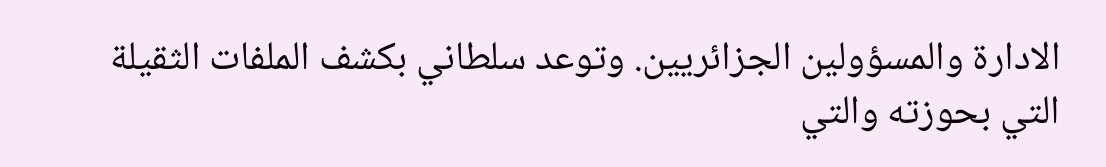الادارة والمسؤولين الجزائريين. وتوعد سلطاني بكشف الملفات الثقيلة التي بحوزته والتي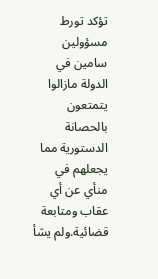تؤكد تورط مسؤولين سامين في الدولة مازالوا يتمتعون بالحصانة الدستورية مما يجعلهم في منأي عن أي عقاب ومتابعة قضائية.ولم يشأ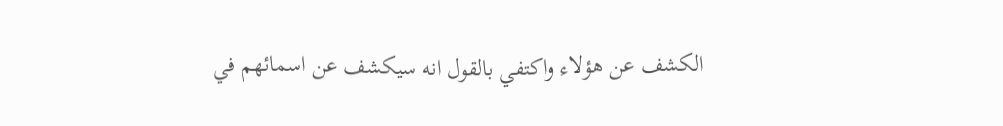الكشف عن هؤلاء واكتفي بالقول انه سيكشف عن اسمائهم في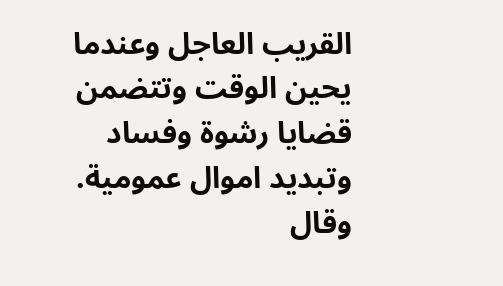القريب العاجل وعندما يحين الوقت وتتضمن قضايا رشوة وفساد وتبديد اموال عمومية. وقال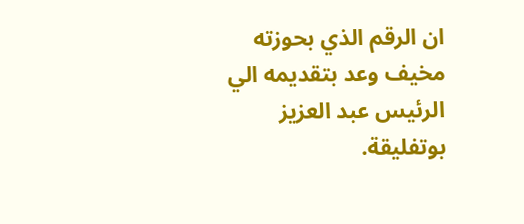ان الرقم الذي بحوزته مخيف وعد بتقديمه الي الرئيس عبد العزيز بوتفليقة.